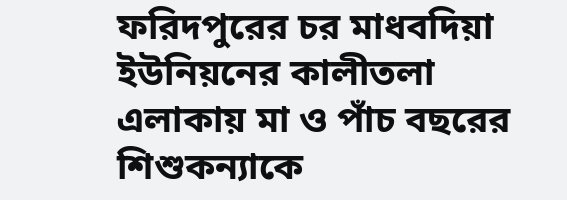ফরিদপুরের চর মাধবদিয়া ইউনিয়নের কালীতলা এলাকায় মা ও পাঁচ বছরের শিশুকন্যাকে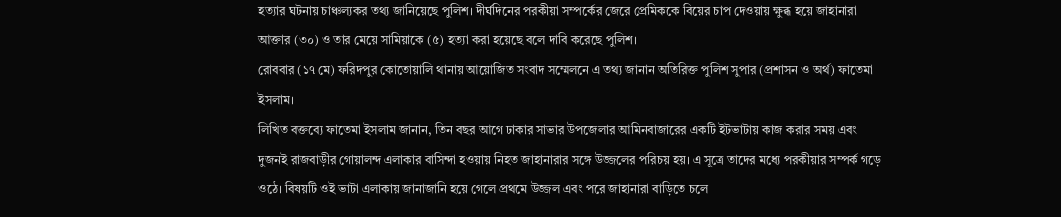হত্যার ঘটনায় চাঞ্চল্যকর তথ্য জানিয়েছে পুলিশ। দীর্ঘদিনের পরকীয়া সম্পর্কের জেরে প্রেমিককে বিয়ের চাপ দেওয়ায় ক্ষুব্ধ হয়ে জাহানারা আক্তার (৩০) ও তার মেয়ে সামিয়াকে (৫) হত্যা করা হয়েছে বলে দাবি করেছে পুলিশ।
রোববার (১৭ মে) ফরিদপুর কোতোয়ালি থানায় আয়োজিত সংবাদ সম্মেলনে এ তথ্য জানান অতিরিক্ত পুলিশ সুপার (প্রশাসন ও অর্থ) ফাতেমা ইসলাম।
লিখিত বক্তব্যে ফাতেমা ইসলাম জানান, তিন বছর আগে ঢাকার সাভার উপজেলার আমিনবাজারের একটি ইটভাটায় কাজ করার সময় এবং দুজনই রাজবাড়ীর গোয়ালন্দ এলাকার বাসিন্দা হওয়ায় নিহত জাহানারার সঙ্গে উজ্জলের পরিচয় হয়। এ সূত্রে তাদের মধ্যে পরকীয়ার সম্পর্ক গড়ে ওঠে। বিষয়টি ওই ভাটা এলাকায় জানাজানি হয়ে গেলে প্রথমে উজ্জল এবং পরে জাহানারা বাড়িতে চলে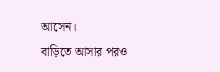আসেন।
বাড়িতে আসার পরও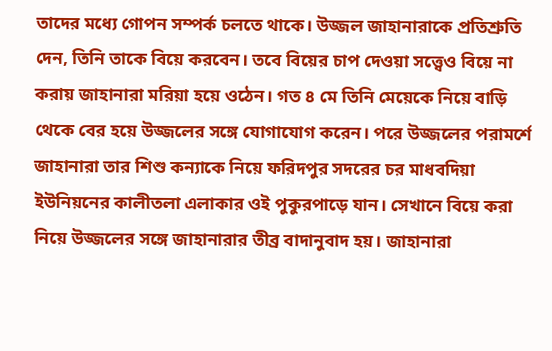তাদের মধ্যে গোপন সম্পর্ক চলতে থাকে। উজ্জল জাহানারাকে প্রতিশ্রুতি দেন, তিনি তাকে বিয়ে করবেন। তবে বিয়ের চাপ দেওয়া সত্ত্বেও বিয়ে না করায় জাহানারা মরিয়া হয়ে ওঠেন। গত ৪ মে তিনি মেয়েকে নিয়ে বাড়ি থেকে বের হয়ে উজ্জলের সঙ্গে যোগাযোগ করেন। পরে উজ্জলের পরামর্শে জাহানারা তার শিশু কন্যাকে নিয়ে ফরিদপুর সদরের চর মাধবদিয়া ইউনিয়নের কালীতলা এলাকার ওই পুকুরপাড়ে যান। সেখানে বিয়ে করা নিয়ে উজ্জলের সঙ্গে জাহানারার তীব্র বাদানুবাদ হয়। জাহানারা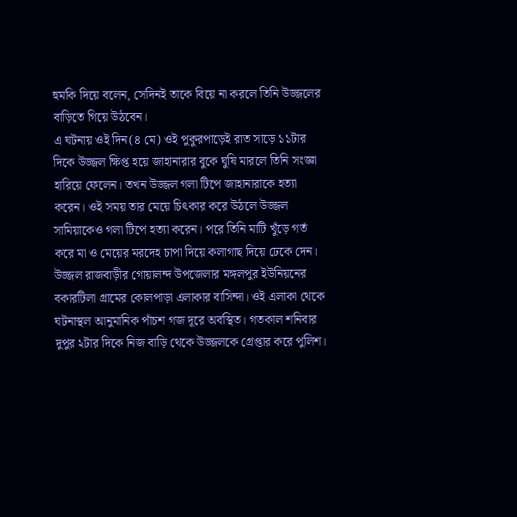হুমকি দিয়ে বলেন, সেদিনই তাকে বিয়ে না করলে তিনি উজ্জলের বাড়িতে গিয়ে উঠবেন।
এ ঘটনায় ওই দিন(৪ মে) ওই পুকুরপাড়েই রাত সাড়ে ১১টার দিকে উজ্জল ক্ষিপ্ত হয়ে জাহানারার বুকে ঘুষি মারলে তিনি সংজ্ঞা হারিয়ে ফেলেন। তখন উজ্জল গলা টিপে জাহানারাকে হত্যা করেন। ওই সময় তার মেয়ে চিৎকার করে উঠলে উজ্জল সামিয়াকেও গলা টিপে হত্যা করেন। পরে তিনি মাটি খুঁড়ে গর্ত করে মা ও মেয়ের মরদেহ চাপা দিয়ে কলাগাছ দিয়ে ঢেকে দেন।
উজ্জল রাজবাড়ীর গোয়ালন্দ উপজেলার মঙ্গলপুর ইউনিয়নের বকারটিলা গ্রামের কোলপাড়া এলাকার বাসিন্দা। ওই এলাকা থেকে ঘটনাস্থল আনুমানিক পাঁচশ গজ দূরে অবস্থিত। গতকাল শনিবার দুপুর ২টার দিকে নিজ বাড়ি থেকে উজ্জলকে গ্রেপ্তার করে পুলিশ।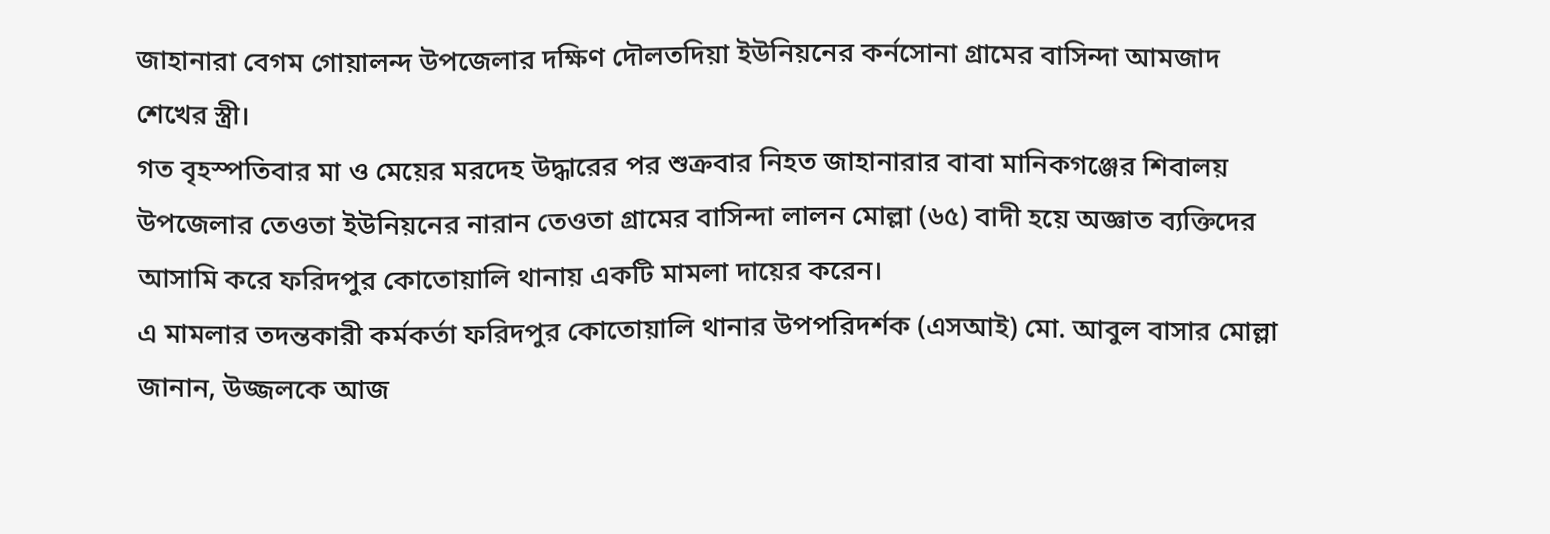জাহানারা বেগম গোয়ালন্দ উপজেলার দক্ষিণ দৌলতদিয়া ইউনিয়নের কর্নসোনা গ্রামের বাসিন্দা আমজাদ শেখের স্ত্রী।
গত বৃহস্পতিবার মা ও মেয়ের মরদেহ উদ্ধারের পর শুক্রবার নিহত জাহানারার বাবা মানিকগঞ্জের শিবালয় উপজেলার তেওতা ইউনিয়নের নারান তেওতা গ্রামের বাসিন্দা লালন মোল্লা (৬৫) বাদী হয়ে অজ্ঞাত ব্যক্তিদের আসামি করে ফরিদপুর কোতোয়ালি থানায় একটি মামলা দায়ের করেন।
এ মামলার তদন্তকারী কর্মকর্তা ফরিদপুর কোতোয়ালি থানার উপপরিদর্শক (এসআই) মো. আবুল বাসার মোল্লা জানান, উজ্জলকে আজ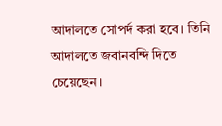আদালতে সোপর্দ করা হবে। তিনি আদালতে জবানবন্দি দিতে চেয়েছেন।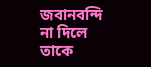জবানবন্দি না দিলে তাকে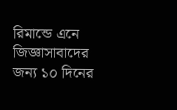রিমান্ডে এনে জিজ্ঞাসাবাদের জন্য ১০ দিনের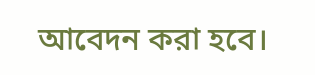আবেদন করা হবে।